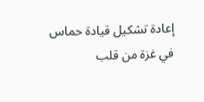إعادة تشكيل قيادة حماس في غزة من قلب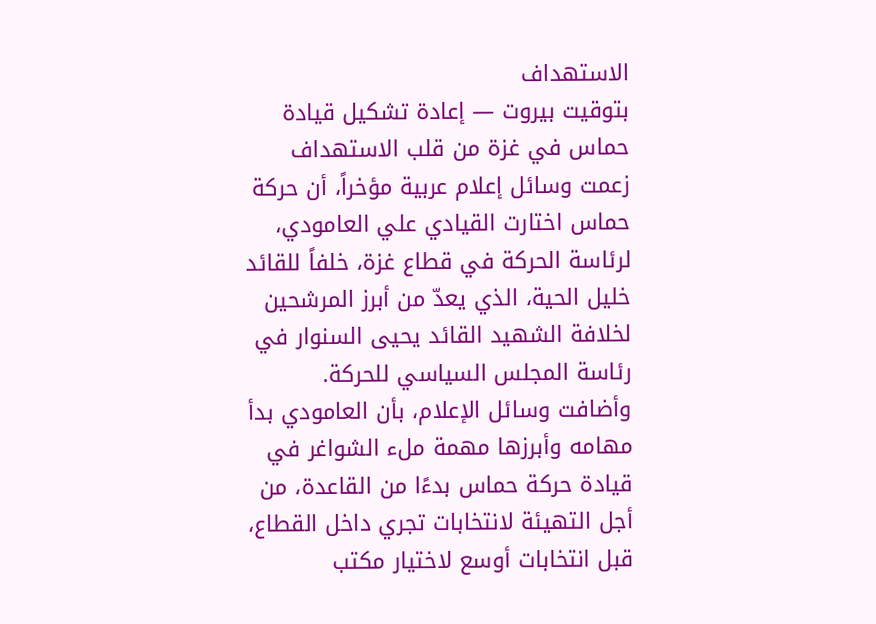الاستهداف
بتوقيت بيروت — إعادة تشكيل قيادة حماس في غزة من قلب الاستهداف
زعمت وسائل إعلام عربية مؤخراً، أن حركة حماس اختارت القيادي علي العامودي، لرئاسة الحركة في قطاع غزة، خلفاً للقائد خليل الحية، الذي يعدّ من أبرز المرشحين لخلافة الشهيد القائد يحيى السنوار في رئاسة المجلس السياسي للحركة.
وأضافت وسائل الإعلام، بأن العامودي بدأ مهامه وأبرزها مهمة ملء الشواغر في قيادة حركة حماس بدءًا من القاعدة، من أجل التهيئة لانتخابات تجري داخل القطاع، قبل انتخابات أوسع لاختيار مكتب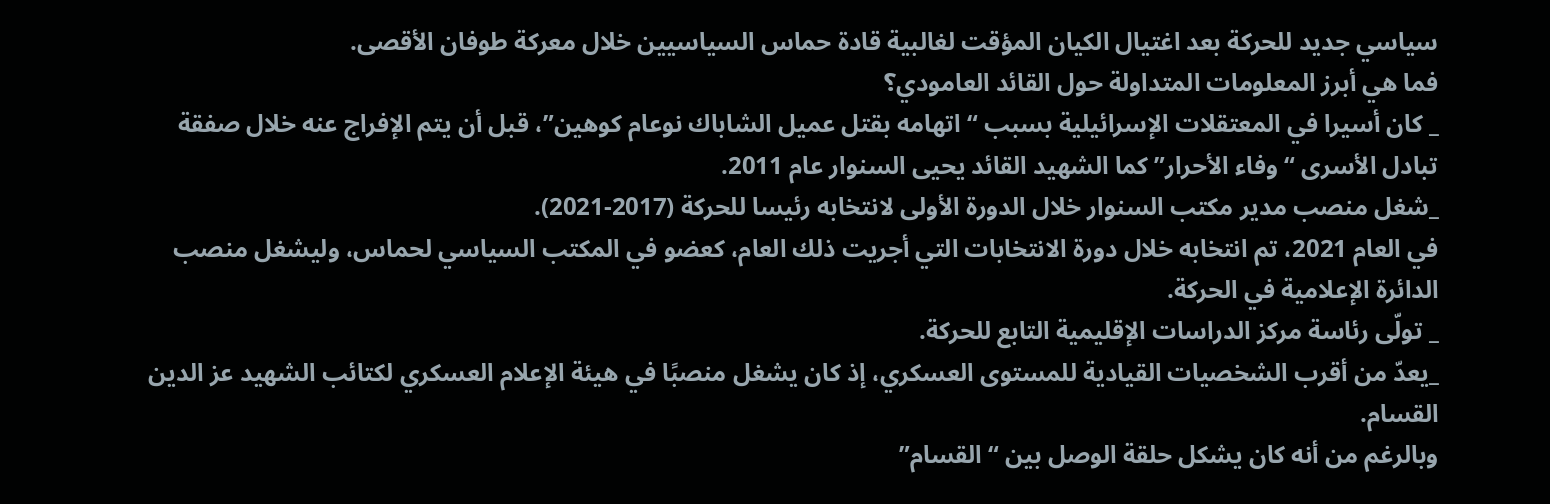سياسي جديد للحركة بعد اغتيال الكيان المؤقت لغالبية قادة حماس السياسيين خلال معركة طوفان الأقصى.
فما هي أبرز المعلومات المتداولة حول القائد العامودي؟
_ كان أسيرا في المعتقلات الإسرائيلية بسبب “اتهامه بقتل عميل الشاباك نوعام كوهين”، قبل أن يتم الإفراج عنه خلال صفقة تبادل الأسرى “وفاء الأحرار” كما الشهيد القائد يحيى السنوار عام 2011.
_شغل منصب مدير مكتب السنوار خلال الدورة الأولى لانتخابه رئيسا للحركة (2017-2021).
في العام 2021، تم انتخابه خلال دورة الانتخابات التي أجريت ذلك العام، كعضو في المكتب السياسي لحماس، وليشغل منصب الدائرة الإعلامية في الحركة.
_ تولّى رئاسة مركز الدراسات الإقليمية التابع للحركة.
_يعدّ من أقرب الشخصيات القيادية للمستوى العسكري، إذ كان يشغل منصبًا في هيئة الإعلام العسكري لكتائب الشهيد عز الدين القسام.
وبالرغم من أنه كان يشكل حلقة الوصل بين “القسام”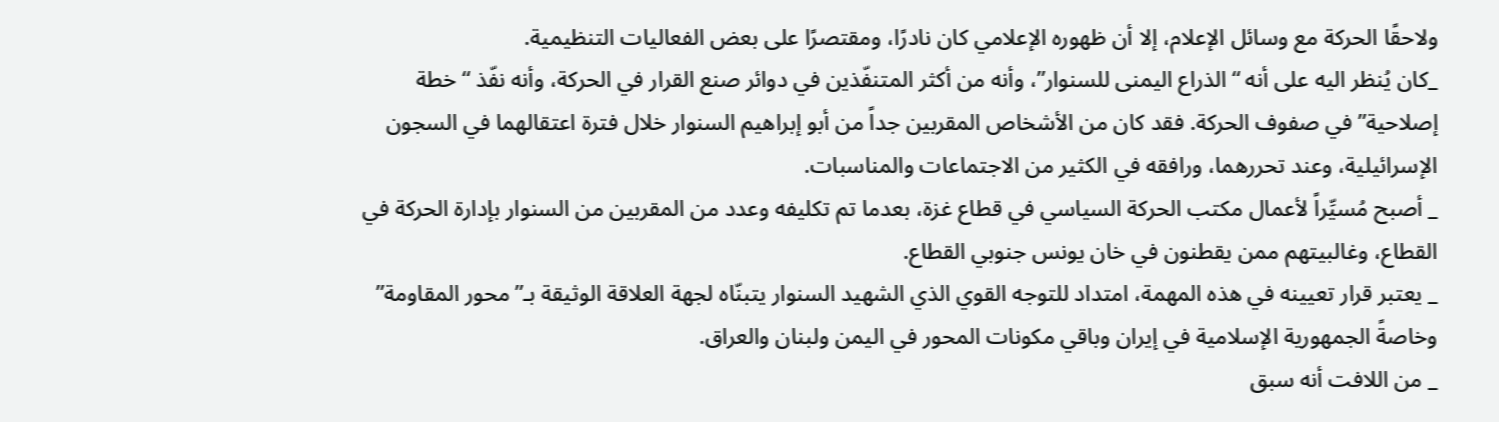ولاحقًا الحركة مع وسائل الإعلام، إلا أن ظهوره الإعلامي كان نادرًا، ومقتصرًا على بعض الفعاليات التنظيمية.
_كان يُنظر اليه على أنه “الذراع اليمنى للسنوار”، وأنه من أكثر المتنفّذين في دوائر صنع القرار في الحركة، وأنه نفّذ “خطة إصلاحية” في صفوف الحركة. فقد كان من الأشخاص المقربين جداً من أبو إبراهيم السنوار خلال فترة اعتقالهما في السجون الإسرائيلية، وعند تحررهما، ورافقه في الكثير من الاجتماعات والمناسبات.
_ أصبح مُسيِّراً لأعمال مكتب الحركة السياسي في قطاع غزة، بعدما تم تكليفه وعدد من المقربين من السنوار بإدارة الحركة في القطاع، وغالبيتهم ممن يقطنون في خان يونس جنوبي القطاع.
_ يعتبر قرار تعيينه في هذه المهمة، امتداد للتوجه القوي الذي الشهيد السنوار يتبنّاه لجهة العلاقة الوثيقة بـ”محور المقاومة” وخاصةً الجمهورية الإسلامية في إيران وباقي مكونات المحور في اليمن ولبنان والعراق.
_ من اللافت أنه سبق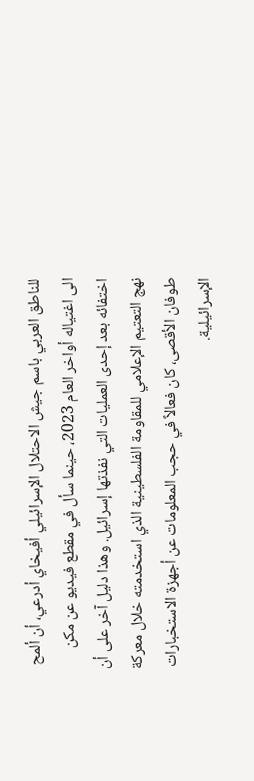للناطق العربي باسم جيش الاحتلال الإسرائيلي أفيخاي أدرعي، أن ألمح الى اغتياله أواخر العام 2023، حينما سأل في مقطع فيديو عن مكن اختفائه بعد إحدى العمليات التي نفذتها إسرائيل. وهذا دليل آخر على أن نهج التعتيم الإعلامي للمقاومة الفلسطينية الذي استخدمته خلال معركة طوفان الأقصى، كان فعالاً في حجب المعلومات عن أجهزة الاستخبارات الإسرائيلية.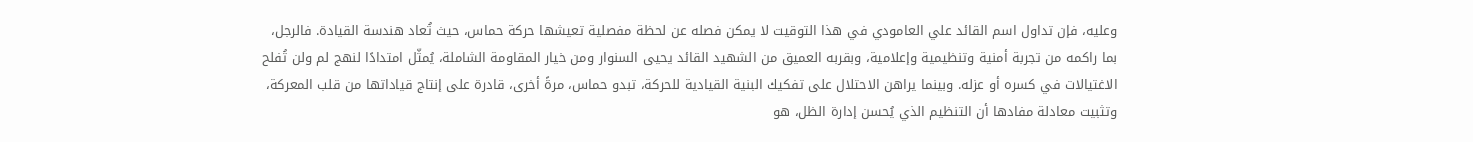وعليه، فإن تداول اسم القائد علي العامودي في هذا التوقيت لا يمكن فصله عن لحظة مفصلية تعيشها حركة حماس، حيث تُعاد هندسة القيادة. فالرجل، بما راكمه من تجربة أمنية وتنظيمية وإعلامية، وبقربه العميق من الشهيد القائد يحيى السنوار ومن خيار المقاومة الشاملة، يُمثّل امتدادًا لنهج لم ولن تُفلح الاغتيالات في كسره أو عزله. وبينما يراهن الاحتلال على تفكيك البنية القيادية للحركة، تبدو حماس، مرةً أخرى، قادرة على إنتاج قياداتها من قلب المعركة، وتثبيت معادلة مفادها أن التنظيم الذي يُحسن إدارة الظل، هو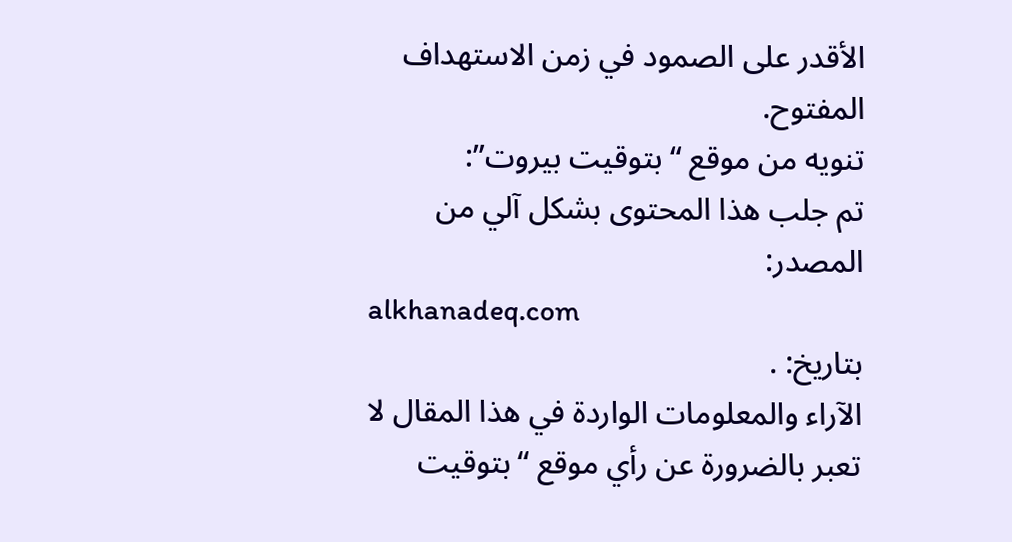الأقدر على الصمود في زمن الاستهداف المفتوح.
تنويه من موقع “بتوقيت بيروت”:
تم جلب هذا المحتوى بشكل آلي من المصدر:
alkhanadeq.com
بتاريخ: .
الآراء والمعلومات الواردة في هذا المقال لا تعبر بالضرورة عن رأي موقع “بتوقيت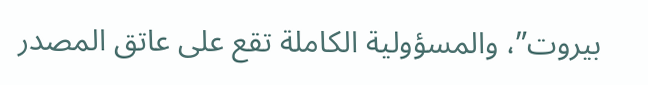بيروت”، والمسؤولية الكاملة تقع على عاتق المصدر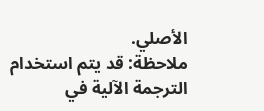الأصلي.
ملاحظة: قد يتم استخدام الترجمة الآلية في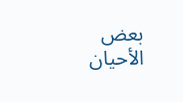بعض الأحيان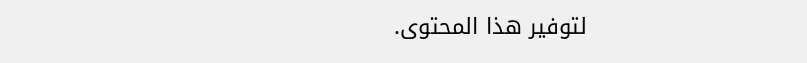لتوفير هذا المحتوى.